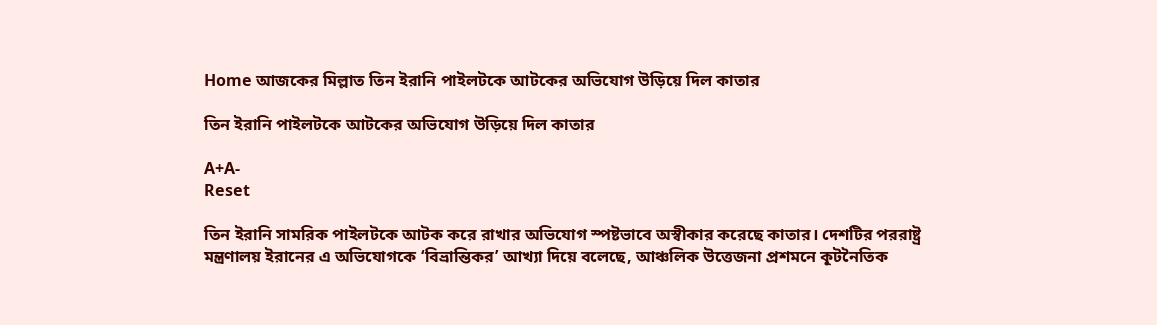Home আজকের মিল্লাত তিন ইরানি পাইলটকে আটকের অভিযোগ উড়িয়ে দিল কাতার

তিন ইরানি পাইলটকে আটকের অভিযোগ উড়িয়ে দিল কাতার

A+A-
Reset

তিন ইরানি সামরিক পাইলটকে আটক করে রাখার অভিযোগ স্পষ্টভাবে অস্বীকার করেছে কাতার। দেশটির পররাষ্ট্র মন্ত্রণালয় ইরানের এ অভিযোগকে ‘বিভ্রান্তিকর’ আখ্যা দিয়ে বলেছে, আঞ্চলিক উত্তেজনা প্রশমনে কূটনৈতিক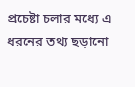প্রচেষ্টা চলার মধ্যে এ ধরনের তথ্য ছড়ানো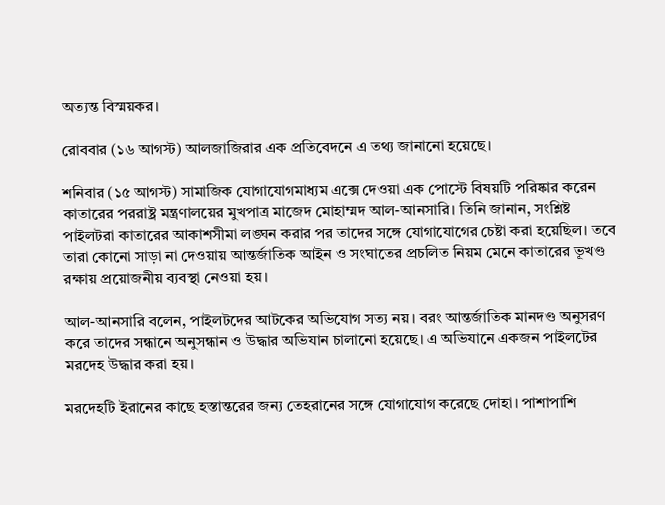অত্যন্ত বিস্ময়কর।

রোববার (১৬ আগস্ট) আলজাজিরার এক প্রতিবেদনে এ তথ্য জানানো হয়েছে।

শনিবার (১৫ আগস্ট) সামাজিক যোগাযোগমাধ্যম এক্সে দেওয়া এক পোস্টে বিষয়টি পরিষ্কার করেন কাতারের পররাষ্ট্র মন্ত্রণালয়ের মুখপাত্র মাজেদ মোহাম্মদ আল-আনসারি। তিনি জানান, সংশ্লিষ্ট পাইলটরা কাতারের আকাশসীমা লঙ্ঘন করার পর তাদের সঙ্গে যোগাযোগের চেষ্টা করা হয়েছিল। তবে তারা কোনো সাড়া না দেওয়ায় আন্তর্জাতিক আইন ও সংঘাতের প্রচলিত নিয়ম মেনে কাতারের ভূখণ্ড রক্ষায় প্রয়োজনীয় ব্যবস্থা নেওয়া হয়।

আল-আনসারি বলেন, পাইলটদের আটকের অভিযোগ সত্য নয়। বরং আন্তর্জাতিক মানদণ্ড অনুসরণ করে তাদের সন্ধানে অনুসন্ধান ও উদ্ধার অভিযান চালানো হয়েছে। এ অভিযানে একজন পাইলটের মরদেহ উদ্ধার করা হয়।

মরদেহটি ইরানের কাছে হস্তান্তরের জন্য তেহরানের সঙ্গে যোগাযোগ করেছে দোহা। পাশাপাশি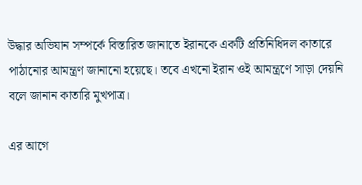উদ্ধার অভিযান সম্পর্কে বিস্তারিত জানাতে ইরানকে একটি প্রতিনিধিদল কাতারে পাঠানোর আমন্ত্রণ জানানো হয়েছে। তবে এখনো ইরান ওই আমন্ত্রণে সাড়া দেয়নি বলে জানান কাতারি মুখপাত্র।

এর আগে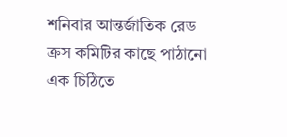শনিবার আন্তর্জাতিক রেড ক্রস কমিটির কাছে পাঠানো এক চিঠিতে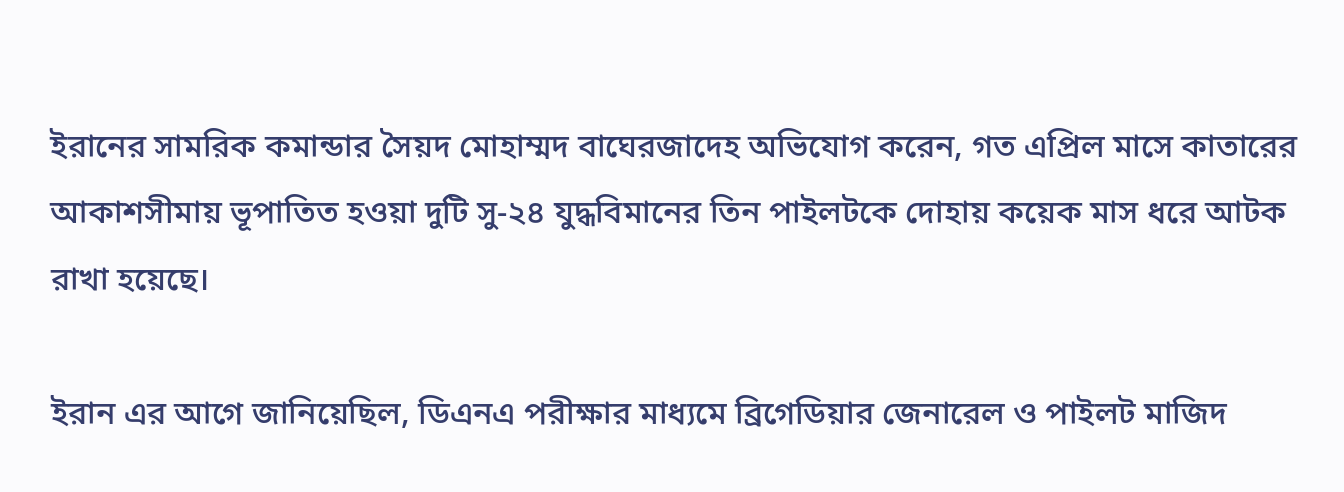ইরানের সামরিক কমান্ডার সৈয়দ মোহাম্মদ বাঘেরজাদেহ অভিযোগ করেন, গত এপ্রিল মাসে কাতারের আকাশসীমায় ভূপাতিত হওয়া দুটি সু-২৪ যুদ্ধবিমানের তিন পাইলটকে দোহায় কয়েক মাস ধরে আটক রাখা হয়েছে।

ইরান এর আগে জানিয়েছিল, ডিএনএ পরীক্ষার মাধ্যমে ব্রিগেডিয়ার জেনারেল ও পাইলট মাজিদ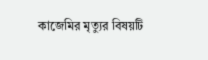কাজেমির মৃত্যুর বিষয়টি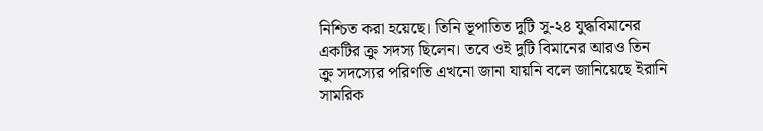নিশ্চিত করা হয়েছে। তিনি ভূপাতিত দুটি সু-২৪ যুদ্ধবিমানের একটির ক্রু সদস্য ছিলেন। তবে ওই দুটি বিমানের আরও তিন ক্রু সদস্যের পরিণতি এখনো জানা যায়নি বলে জানিয়েছে ইরানি সামরিক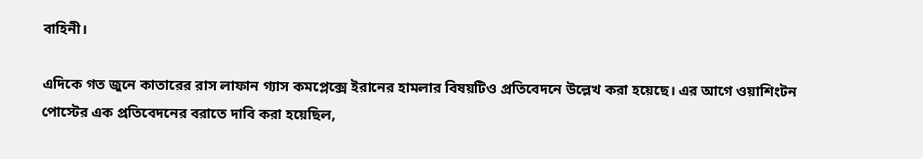বাহিনী।

এদিকে গত জুনে কাতারের রাস লাফান গ্যাস কমপ্লেক্সে ইরানের হামলার বিষয়টিও প্রতিবেদনে উল্লেখ করা হয়েছে। এর আগে ওয়াশিংটন পোস্টের এক প্রতিবেদনের বরাতে দাবি করা হয়েছিল,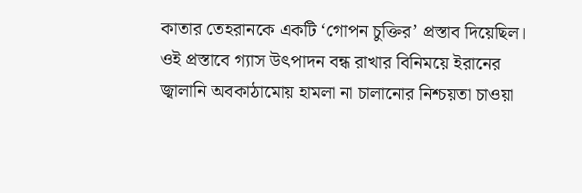কাতার তেহরানকে একটি ‘গোপন চুক্তির’ প্রস্তাব দিয়েছিল। ওই প্রস্তাবে গ্যাস উৎপাদন বন্ধ রাখার বিনিময়ে ইরানের জ্বালানি অবকাঠামোয় হামলা না চালানোর নিশ্চয়তা চাওয়া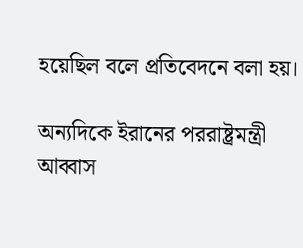হয়েছিল বলে প্রতিবেদনে বলা হয়।

অন্যদিকে ইরানের পররাষ্ট্রমন্ত্রী আব্বাস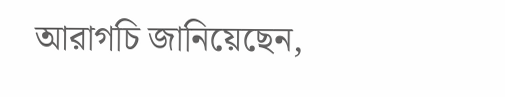আরাগচি জানিয়েছেন,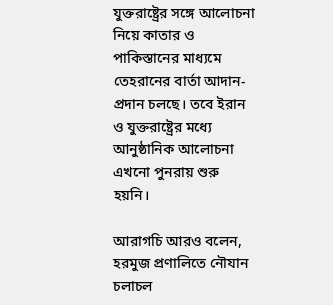যুক্তরাষ্ট্রের সঙ্গে আলোচনা নিয়ে কাতার ও পাকিস্তানের মাধ্যমে তেহরানের বার্তা আদান-প্রদান চলছে। তবে ইরান ও যুক্তরাষ্ট্রের মধ্যে আনুষ্ঠানিক আলোচনা এখনো পুনরায় শুরু হয়নি।

আরাগচি আরও বলেন, হরমুজ প্রণালিতে নৌযান চলাচল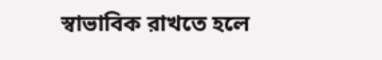স্বাভাবিক রাখতে হলে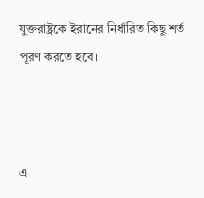যুক্তরাষ্ট্রকে ইরানের নির্ধারিত কিছু শর্ত পূরণ করতে হবে।



এ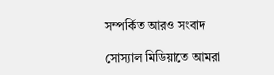সম্পর্কিত আরও সংবাদ

সোস্যাল মিডিয়াতে আমরা